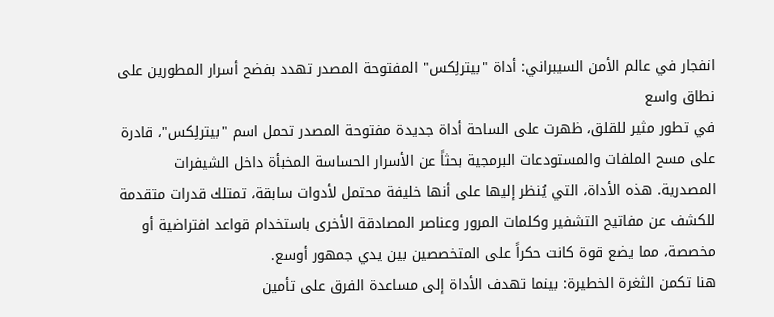انفجار في عالم الأمن السيبراني: أداة "بيترلِكس" المفتوحة المصدر تهدد بفضح أسرار المطورين على نطاق واسع
في تطور مثير للقلق، ظهرت على الساحة أداة جديدة مفتوحة المصدر تحمل اسم "بيترلِكس"، قادرة على مسح الملفات والمستودعات البرمجية بحثاً عن الأسرار الحساسة المخبأة داخل الشيفرات المصدرية. هذه الأداة، التي يُنظر إليها على أنها خليفة محتمل لأدوات سابقة، تمتلك قدرات متقدمة للكشف عن مفاتيح التشفير وكلمات المرور وعناصر المصادقة الأخرى باستخدام قواعد افتراضية أو مخصصة، مما يضع قوة كانت حكراً على المتخصصين بين يدي جمهور أوسع.
هنا تكمن الثغرة الخطيرة: بينما تهدف الأداة إلى مساعدة الفرق على تأمين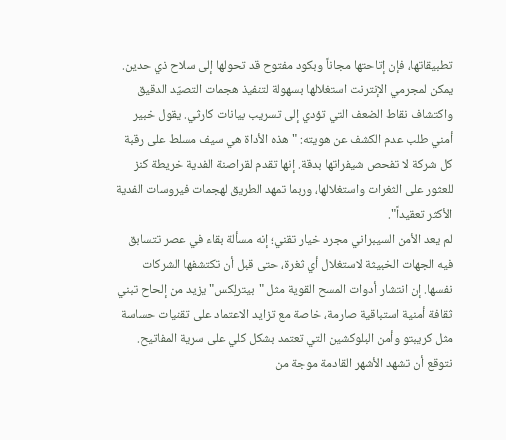تطبيقاتها، فإن إتاحتها مجاناً وبكود مفتوح قد تحولها إلى سلاح ذي حدين. يمكن لمجرمي الإنترنت استغلالها بسهولة لتنفيذ هجمات التصيّد الدقيق واكتشاف نقاط الضعف التي تؤدي إلى تسريب بيانات كارثي. يقول خبير أمني طلب عدم الكشف عن هويته: "هذه الأداة هي سيف مسلط على رقبة كل شركة لا تفحص شيفراتها بدقة. إنها تقدم لقراصنة الفدية خريطة كنز للعثور على الثغرات واستغلالها، وربما تمهد الطريق لهجمات فيروسات الفدية الأكثر تعقيداً".
لم يعد الأمن السيبراني مجرد خيار تقني؛ إنه مسألة بقاء في عصر تتسابق فيه الجهات الخبيثة لاستغلال أي ثغرة، حتى قبل أن تكتشفها الشركات نفسها. إن انتشار أدوات المسح القوية مثل "بيترلِكس" يزيد من إلحاح تبني ثقافة أمنية استباقية صارمة، خاصة مع تزايد الاعتماد على تقنيات حساسة مثل كريبتو وأمن البلوكشين التي تعتمد بشكل كلي على سرية المفاتيح.
نتوقع أن تشهد الأشهر القادمة موجة من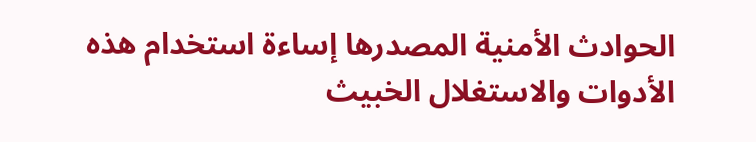الحوادث الأمنية المصدرها إساءة استخدام هذه الأدوات والاستغلال الخبيث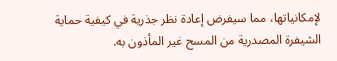لإمكانياتها، مما سيفرض إعادة نظر جذرية في كيفية حماية الشيفرة المصدرية من المسح غير المأذون به.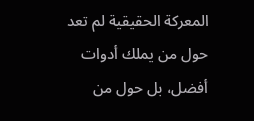المعركة الحقيقية لم تعد حول من يملك أدوات أفضل، بل حول من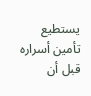يستطيع تأمين أسراره قبل أن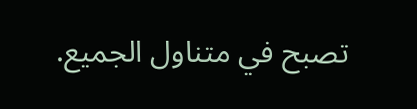تصبح في متناول الجميع.